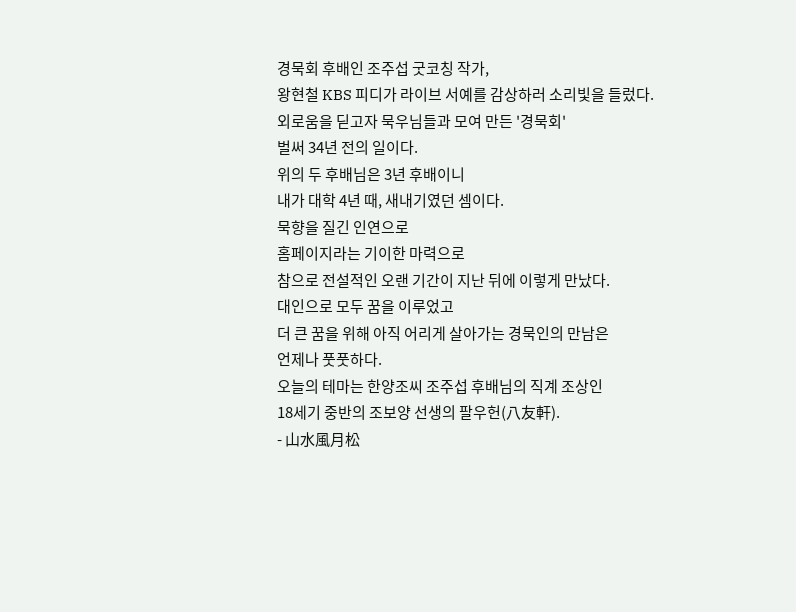경묵회 후배인 조주섭 굿코칭 작가,
왕현철 KBS 피디가 라이브 서예를 감상하러 소리빛을 들렀다.
외로움을 딛고자 묵우님들과 모여 만든 '경묵회'
벌써 34년 전의 일이다.
위의 두 후배님은 3년 후배이니
내가 대학 4년 때, 새내기였던 셈이다.
묵향을 질긴 인연으로
홈페이지라는 기이한 마력으로
참으로 전설적인 오랜 기간이 지난 뒤에 이렇게 만났다.
대인으로 모두 꿈을 이루었고
더 큰 꿈을 위해 아직 어리게 살아가는 경묵인의 만남은
언제나 풋풋하다.
오늘의 테마는 한양조씨 조주섭 후배님의 직계 조상인
18세기 중반의 조보양 선생의 팔우헌(八友軒).
- 山水風月松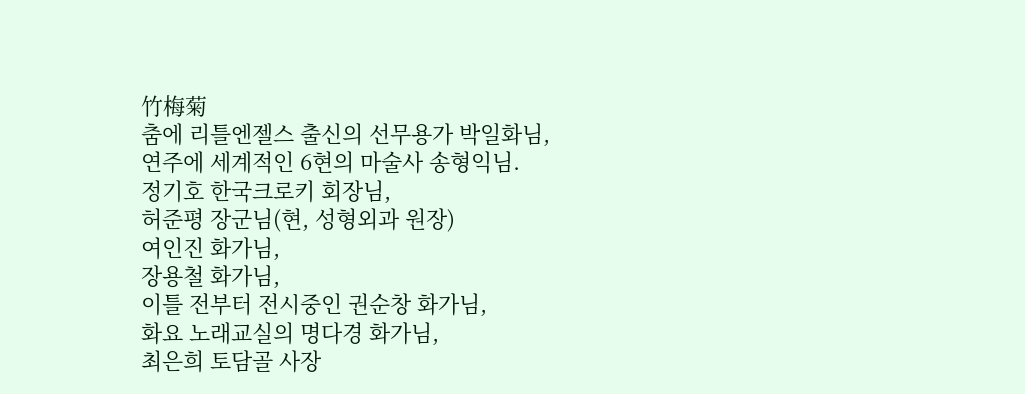竹梅菊
춤에 리틀엔젤스 출신의 선무용가 박일화님,
연주에 세계적인 6현의 마술사 송형익님.
정기호 한국크로키 회장님,
허준평 장군님(현, 성형외과 원장)
여인진 화가님,
장용철 화가님,
이틀 전부터 전시중인 권순창 화가님,
화요 노래교실의 명다경 화가님,
최은희 토담골 사장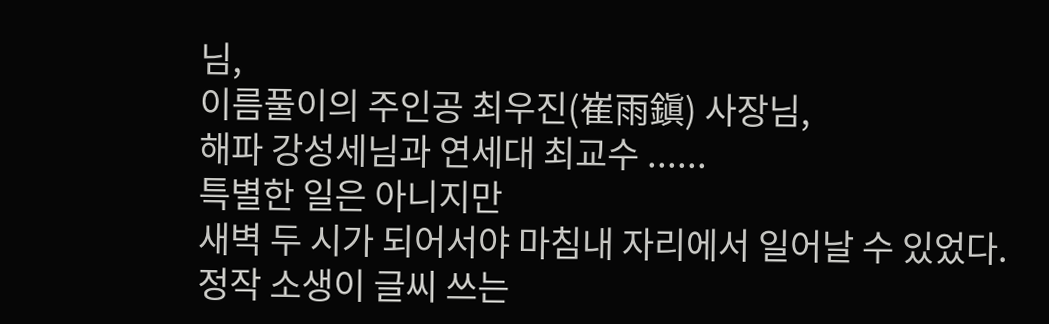님,
이름풀이의 주인공 최우진(崔雨鎭) 사장님,
해파 강성세님과 연세대 최교수 ......
특별한 일은 아니지만
새벽 두 시가 되어서야 마침내 자리에서 일어날 수 있었다.
정작 소생이 글씨 쓰는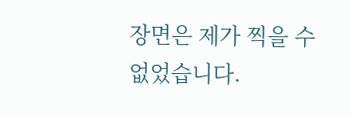장면은 제가 찍을 수 없었습니다.